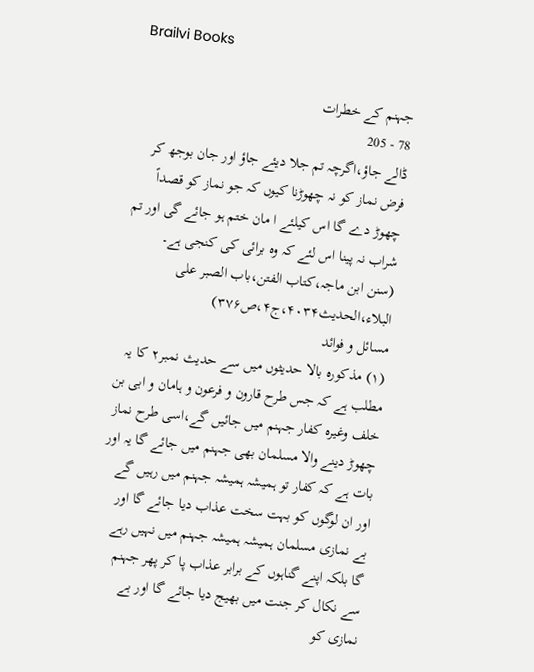Brailvi Books

جہنم کے خطرات
78 - 205
ڈالے جاؤ،اگرچہ تم جلا دیئے جاؤ اور جان بوجھ کر فرض نماز کو نہ چھوڑنا کیوں کہ جو نماز کو قصداً چھوڑ دے گا اس کیلئے ا مان ختم ہو جائے گی اور تم شراب نہ پینا اس لئے کہ وہ برائی کی کنجی ہے۔
(سنن ابن ماجہ،کتاب الفتن،باب الصبر علی البلاء،الحدیث۴۰۳۴،ج۴،ص۳۷۶)
مسائل و فوائد
(۱) مذکورہ بالا حدیثوں میں سے حدیث نمبر۲ کا یہ مطلب ہے کہ جس طرح قارون و فرعون و ہامان و ابی بن خلف وغیرہ کفار جہنم میں جائیں گے،اسی طرح نماز چھوڑ دینے والا مسلمان بھی جہنم میں جائے گا یہ اور بات ہے کہ کفار تو ہمیشہ ہمیشہ جہنم میں رہیں گے اور ان لوگوں کو بہت سخت عذاب دیا جائے گا اور بے نمازی مسلمان ہمیشہ ہمیشہ جہنم میں نہیں رہے گا بلکہ اپنے گناہوں کے برابر عذاب پا کر پھر جہنم سے نکال کر جنت میں بھیج دیا جائے گا اور بے نمازی کو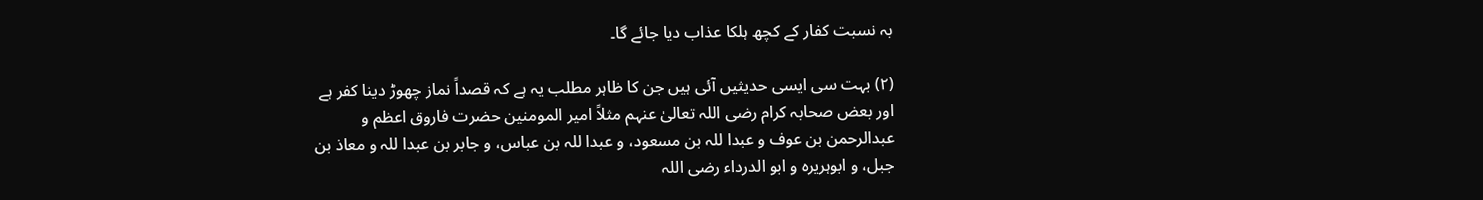بہ نسبت کفار کے کچھ ہلکا عذاب دیا جائے گا۔

(۲) بہت سی ایسی حدیثیں آئی ہیں جن کا ظاہر مطلب یہ ہے کہ قصداً نماز چھوڑ دینا کفر ہے اور بعض صحابہ کرام رضی اللہ تعالیٰ عنہم مثلاً امیر المومنین حضرت فاروق اعظم و عبدالرحمن بن عوف و عبدا للہ بن مسعود، و عبدا للہ بن عباس، و جابر بن عبدا للہ و معاذ بن جبل، و ابوہریرہ و ابو الدرداء رضی اللہ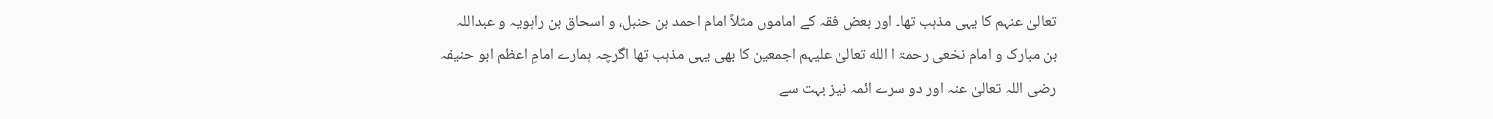تعالیٰ عنہم کا یہی مذہب تھا۔ اور بعض فقہ کے اماموں مثلاً امام احمد بن حنبل، و اسحاق بن راہویہ و عبداللہ بن مبارک و امام نخعی رحمۃ ا الله تعالیٰ علیہم اجمعین کا بھی یہی مذہب تھا اگرچہ ہمارے امامِ اعظم ابو حنیفہ رضی اللہ تعالیٰ عنہ اور دو سرے ائمہ نیز بہت سے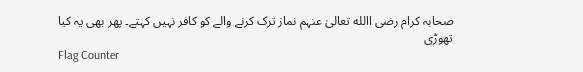صحابہ کرام رضی االله تعالیٰ عنہم نماز ترک کرنے والے کو کافر نہیں کہتے۔ پھر بھی یہ کیا تھوڑی
Flag Counter